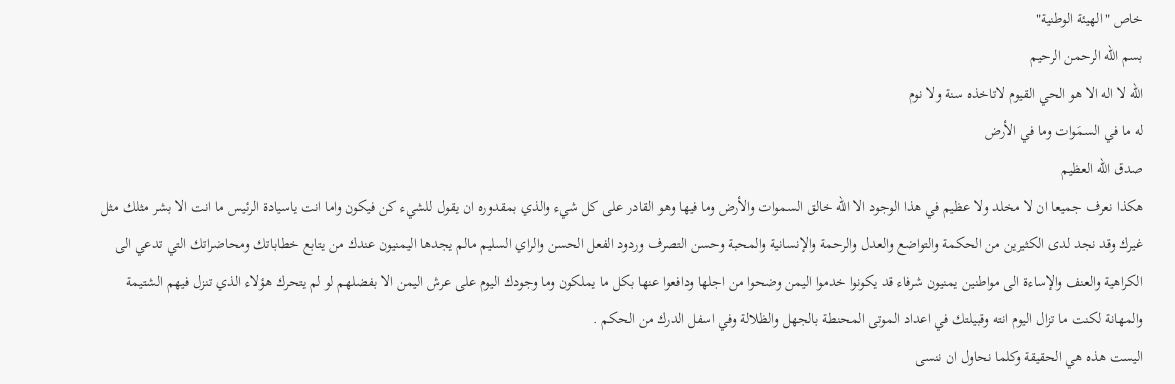خاص "الهيئة الوطنية"
بسم الله الرحمن الرحيم
الله لا اله الا هو الحي القيوم لاتاخذه سنة ولا نوم
له ما في السمَوات وما في الأرض
صدق الله العظيم
هكذا نعرف جميعا ان لا مخلد ولا عظيم في هذا الوجود الا الله خالق السموات والأرض وما فيها وهو القادر على كل شيء والذي بمقدوره ان يقول للشيء كن فيكون واما انت ياسيادة الرئيس ما انت الا بشر مثلك مثل غيرك وقد نجد لدى الكثيرين من الحكمة والتواضع والعدل والرحمة والإنسانية والمحبة وحسن التصرف وردود الفعل الحسن والراي السليم مالم يجدها اليمنيون عندك من يتابع خطاباتك ومحاضراتك التي تدعي الى الكراهية والعنف والإساءة الى مواطنين يمنيون شرفاء قد يكونوا خدموا اليمن وضحوا من اجلها ودافعوا عنها بكل ما يملكون وما وجودك اليوم على عرش اليمن الا بفضلهم لو لم يتحرك هؤلاء الذي تنزل فيهم الشتيمة والمهانة لكنت ما تزال اليوم انته وقبيلتك في اعداد الموتى المحنطة بالجهل والظلالة وفي اسفل الدرك من الحكم .
اليست هذه هي الحقيقة وكلما نحاول ان ننسى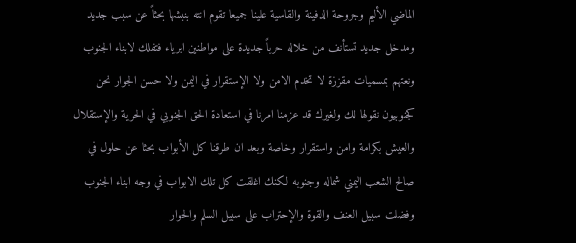الماضي الأليم وجروحة الدفينة والقاسية علينا جميعا تقوم انته بنبشها بحثاً عن سبب جديد ومدخل جديد تستأنف من خلاله حرباً جديدة على مواطنين ابرياء فتفلك لابناء الجنوب ونعتهم بمسميات مقززة لا تخدم الامن ولا الإستقرار في اليمن ولا حسن الجوار نحن كجنوبيون نقولها لك ولغيرك قد عزمنا امرنا في استعادة الحق الجنوبي في الحرية والإستقلال والعيش بكرامة وامن واستقرار وخاصة وبعد ان طرقنا كل الأبواب بحثا عن حلول في صالح الشعب اليمني شماله وجنوبه لكنك اغلقت كل تلك الابواب في وجه ابناء الجنوب وفضلت سبيل العنف والقوة والإحتراب على سبيل السلم والحوار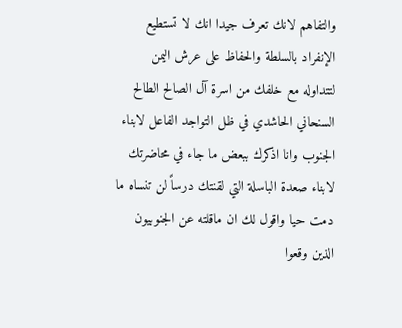والتفاهم لانك تعرف جيدا انك لا تستطيع الإنفراد بالسلطة والحفاظ على عرش اليمن لتتداوله مع خلفك من اسرة آل الصالح الطالح السنحاني الحاشدي في ظل التواجد الفاعل لابناء الجنوب وانا اذكرك ببعض ما جاء في محاضرتك لابناء صعدة الباسلة التي لقنتك درساً لن تنساه ما دمت حيا واقول لك ان ماقلته عن الجنوبيون الذين وقعوا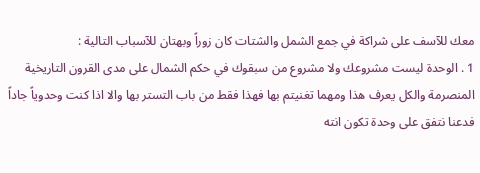معك للآسف على شراكة في جمع الشمل والشتات كان زوراً وبهتان للآسباب التالية :
1 . الوحدة ليست مشروعك ولا مشروع من سبقوك في حكم الشمال على مدى القرون التاريخية المنصرمة والكل يعرف هذا ومهما تغنيتم بها فهذا فقط من باب التستر بها والا اذا كنت وحدوياً جاداً فدعنا نتفق على وحدة تكون انته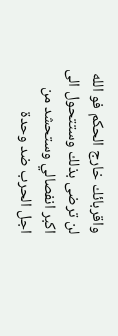واقربائك خارج الحكم فو الله لن ترضى بذلك وستتحول الى اكبر انفصالي وستحشد من اجل الحرب ضد وحدة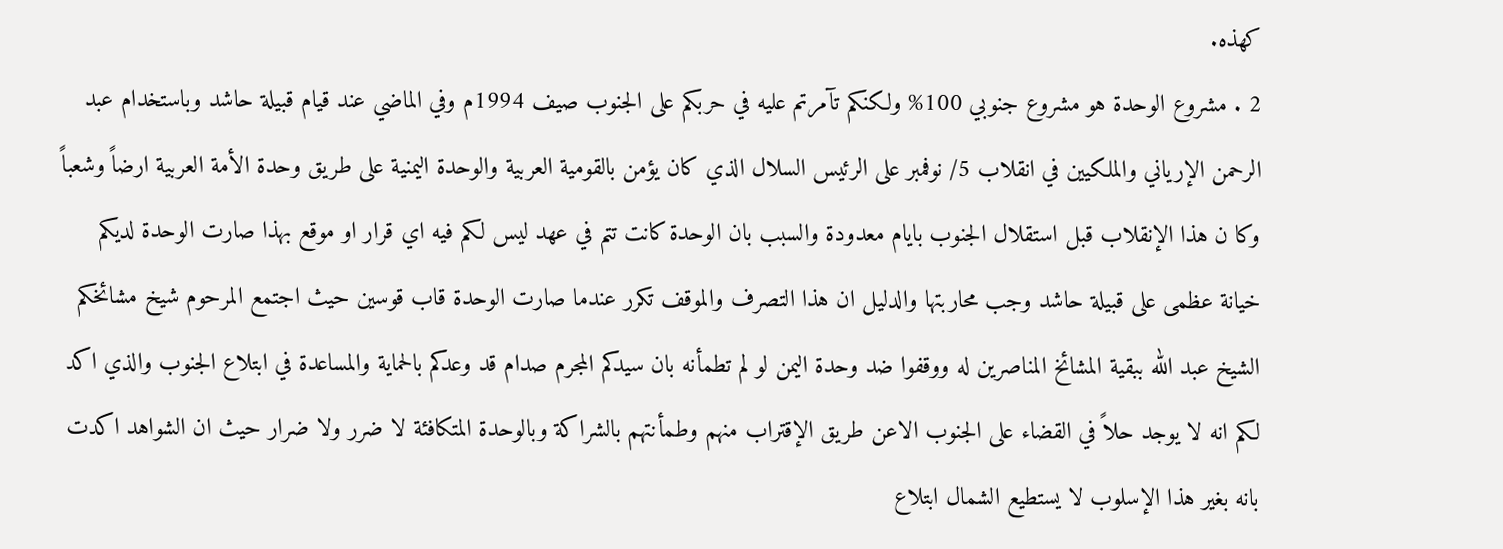كهذه.
2 . مشروع الوحدة هو مشروع جنوبي 100% ولكنكم تآمرتم عليه في حربكم على الجنوب صيف 1994م وفي الماضي عند قيام قبيلة حاشد وباستخدام عبد الرحمن الإرياني والملكيين في انقلاب 5/ نوفمبر على الرئيس السلال الذي كان يؤمن بالقومية العربية والوحدة اليمنية على طريق وحدة الأمة العربية ارضاً وشعباً وكا ن هذا الإنقلاب قبل استقلال الجنوب بايام معدودة والسبب بان الوحدة كانت تتم في عهد ليس لكم فيه اي قرار او موقع بهذا صارت الوحدة لديكم خيانة عظمى على قبيلة حاشد وجب محاربتها والدليل ان هذا التصرف والموقف تكرر عندما صارت الوحدة قاب قوسين حيث اجتمع المرحوم شيخ مشائخكم الشيخ عبد الله ببقية المشائخ المناصرين له ووقفوا ضد وحدة اليمن لو لم تطمأنه بان سيدكم المجرم صدام قد وعدكم بالحماية والمساعدة في ابتلاع الجنوب والذي اكد لكم انه لا يوجد حلاً في القضاء على الجنوب الاعن طريق الإقتراب منهم وطمأنتهم بالشراكة وبالوحدة المتكافئة لا ضرر ولا ضرار حيث ان الشواهد اكدت بانه بغير هذا الإسلوب لا يستطيع الشمال ابتلاع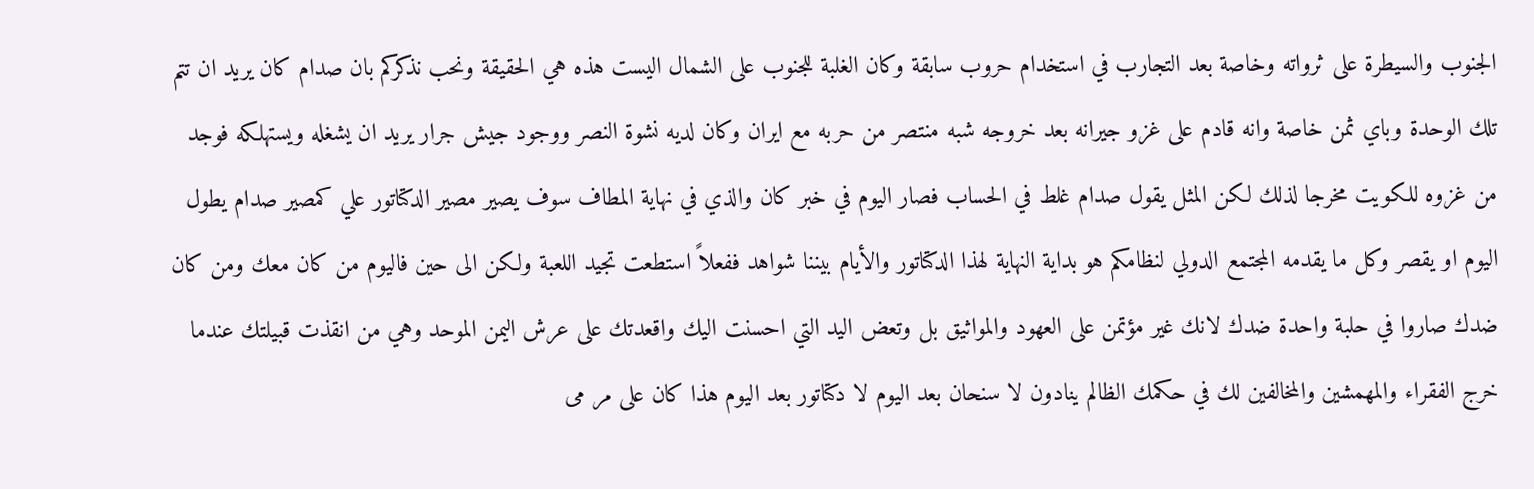الجنوب والسيطرة على ثرواته وخاصة بعد التجارب في استخدام حروب سابقة وكان الغلبة للجنوب على الشمال اليست هذه هي الحقيقة ونحب نذكركم بان صدام كان يريد ان تتم تلك الوحدة وباي ثمن خاصة وانه قادم على غزو جيرانه بعد خروجه شبه منتصر من حربه مع ايران وكان لديه نشوة النصر ووجود جيش جرار يريد ان يشغله ويستهلكه فوجد من غزوه للكويت مخرجا لذلك لكن المثل يقول صدام غلط في الحساب فصار اليوم في خبر كان والذي في نهاية المطاف سوف يصير مصير الدكتاتور علي كمصير صدام يطول اليوم او يقصر وكل ما يقدمه المجتمع الدولي لنظامكم هو بداية النهاية لهذا الدكتاتور والأيام بيننا شواهد ففعلاً استطعت تجيد اللعبة ولكن الى حين فاليوم من كان معك ومن كان ضدك صاروا في حلبة واحدة ضدك لانك غير مؤتمن على العهود والمواثيق بل وتعض اليد التي احسنت اليك واقعدتك على عرش اليمن الموحد وهي من انقذت قبيلتك عندما خرج الفقراء والمهمشين والمخالفين لك في حكمك الظالم ينادون لا سنحان بعد اليوم لا دكتاتور بعد اليوم هذا كان على مر مى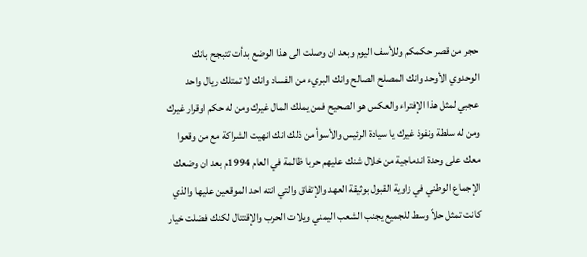حجر من قصر حكمكم وللأسف اليوم وبعد ان وصلت الى هذا الوضع بدأت تتبجح بانك الوحدوي الأوحد وانك المصلح الصالح وانك البريء من الفساد وانك لا تمتلك ريال واحد عجبي لمثل هذا الإفتراء والعكس هو الصحيح فمن يملك المال غيرك ومن له حكم اوقرار غيرك ومن له سلطة ونفوذ غيرك يا سيادة الرئيس والأسوأ من ذلك انك انهيت الشراكة مع من وقعوا معك على وحدة اندماجية من خلال شنك عليهم حربا ظالمة في العام 1994م بعد ان وضعك الإجماع الوطني في زاوية القبول بوثيقة العهد والإتفاق والتي انته احد الموقعين عليها والذي كانت تمثل حلاً وسط للجميع يجنب الشعب اليمني ويلات الحرب والإقتتال لكنك فضلت خيار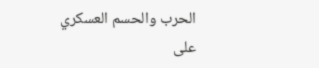الحرب والحسم العسكري على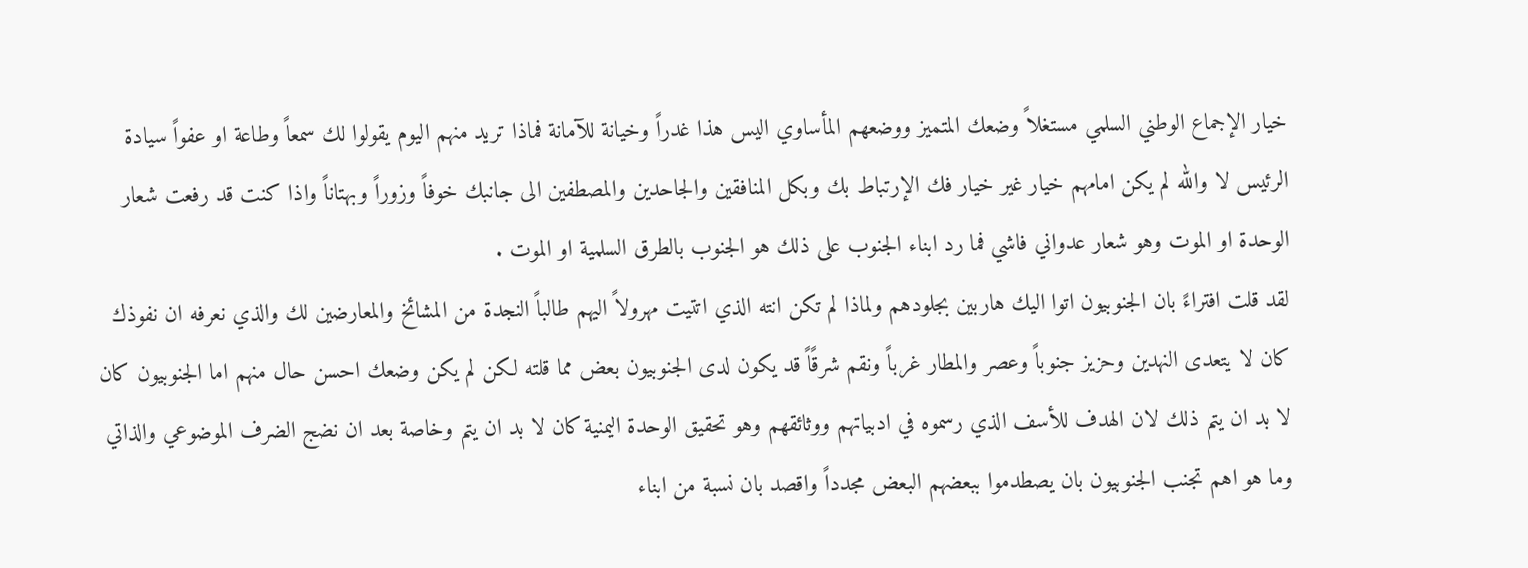خيار الإجماع الوطني السلمي مستغلاً وضعك المتميز ووضعهم المأساوي اليس هذا غدراً وخيانة للآمانة فماذا تريد منهم اليوم يقولوا لك سمعاً وطاعة او عفواً سيادة الرئيس لا والله لم يكن امامهم خيار غير خيار فك الإرتباط بك وبكل المنافقين والجاحدين والمصطفين الى جانبك خوفاً وزوراً وبهتاناً واذا كنت قد رفعت شعار الوحدة او الموت وهو شعار عدواني فاشي فما رد ابناء الجنوب على ذلك هو الجنوب بالطرق السلمية او الموت .
لقد قلت افتراءً بان الجنوبيون اتوا اليك هاربين بجلودهم ولماذا لم تكن انته الذي اتتيت مهرولاً اليهم طالباً النجدة من المشائخ والمعارضين لك والذي نعرفه ان نفوذك كان لا يتعدى النهدين وحزيز جنوباً وعصر والمطار غرباً ونقم شرقًاً قد يكون لدى الجنوبيون بعض مما قلته لكن لم يكن وضعك احسن حال منهم اما الجنوبيون كان لا بد ان يتم ذلك لان الهدف للأسف الذي رسموه في ادبياتهم ووثائقهم وهو تحقيق الوحدة اليمنية كان لا بد ان يتم وخاصة بعد ان نضج الضرف الموضوعي والذاتي وما هو اهم تجنب الجنوبيون بان يصطدموا ببعضهم البعض مجدداً واقصد بان نسبة من ابناء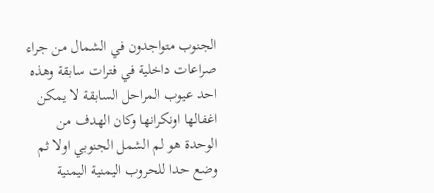الجنوب متواجدون في الشمال من جراء صراعات داخلية في فترات سابقة وهذه احد عيوب المراحل السابقة لا يمكن اغفالها اونكرانها وكان الهدف من الوحدة هو لم الشمل الجنوبي اولا ثم وضع حدا للحروب اليمنية اليمنية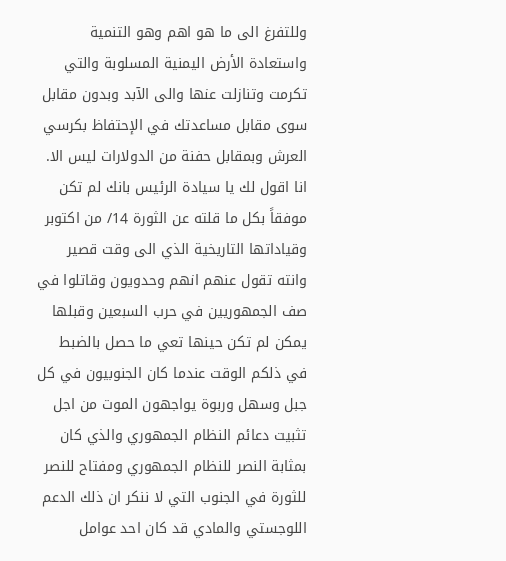وللتفرغ الى ما هو اهم وهو التنمية واستعادة الأرض اليمنية المسلوبة والتي تكرمت وتنازلت عنها والى الآبد وبدون مقابل سوى مقابل مساعدتك في الإحتفاظ بكرسي العرش وبمقابل حفنة من الدولارات ليس الا.
انا اقول لك يا سيادة الرئيس بانك لم تكن موفقاً بكل ما قلته عن الثورة 14/ من اكتوبر وقياداتها التاريخية الذي الى وقت قصير وانته تقول عنهم انهم وحدويون وقاتلوا في صف الجمهوريين في حرب السبعين وقبلها يمكن لم تكن حينها تعي ما حصل بالضبط في ذلكم الوقت عندما كان الجنوبيون في كل جبل وسهل وربوة يواجهون الموت من اجل تثبيت دعائم النظام الجمهوري والذي كان بمثابة النصر للنظام الجمهوري ومفتاح للنصر للثورة في الجنوب التي لا ننكر ان ذلك الدعم اللوجستي والمادي قد كان احد عوامل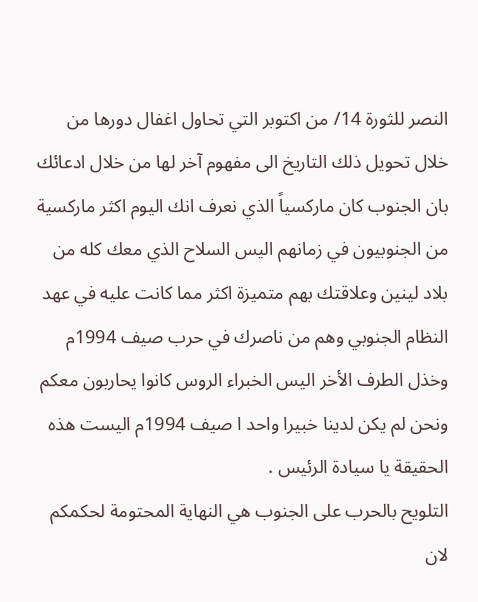النصر للثورة 14/ من اكتوبر التي تحاول اغفال دورها من خلال تحويل ذلك التاريخ الى مفهوم آخر لها من خلال ادعائك بان الجنوب كان ماركسياً الذي نعرف انك اليوم اكثر ماركسية من الجنوبيون في زمانهم اليس السلاح الذي معك كله من بلاد لينين وعلاقتك بهم متميزة اكثر مما كانت عليه في عهد النظام الجنوبي وهم من ناصرك في حرب صيف 1994م وخذل الطرف الأخر اليس الخبراء الروس كانوا يحاربون معكم ونحن لم يكن لدينا خبيرا واحد ا صيف 1994م اليست هذه الحقيقة يا سيادة الرئيس .
التلويح بالحرب على الجنوب هي النهاية المحتومة لحكمكم لان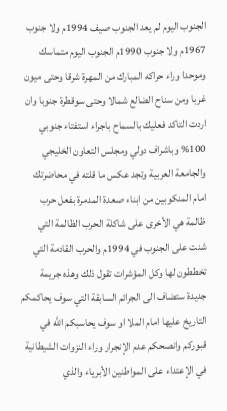الجنوب اليوم لم يعد الجنوب صيف 1994م ولا جنوب 1967م ولا جنوب 1990م الجنوب اليوم متماسك وموحدا وراء حراكه المبارك من المهرة شرقا وحتى ميون غربا ومن سناح الضالع شمالا وحتى سوقطرة جنوبا وان اردت التاكد فعليك بالسماح باجراء استفتاء جنوبي 100% وباشراف دولي ومجلس التعاون الخليجي والجامعة العربية وتجد عكس ما قلته في محاضرتك امام المنكوبين من ابناء صعدة المدمرة بفعل حرب ظالمة هي الأخرى على شاكلة الحرب الظالمة التي شنت على الجنوب في 1994م والحرب القادمة التي تخططون لها وكل المؤشرات تقول ذلك وهذه جريمة جديدة ستضاف الى الجرائم السابقة التي سوف يحاكمكم التاريخ عليها امام الملا او سوف يحاسبكم الله في قبوركم وانصحكم عدم الإنجرار وراء النزوات الشيطانية في الإعتداء على المواطنين الأبرياء والذي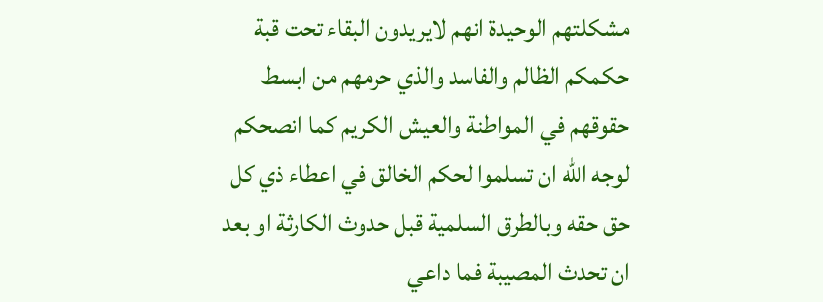مشكلتهم الوحيدة انهم لايريدون البقاء تحت قبة حكمكم الظالم والفاسد والذي حرمهم من ابسط حقوقهم في المواطنة والعيش الكريم كما انصحكم لوجه الله ان تسلموا لحكم الخالق في اعطاء ذي كل حق حقه وبالطرق السلمية قبل حدوث الكارثة او بعد ان تحدث المصيبة فما داعي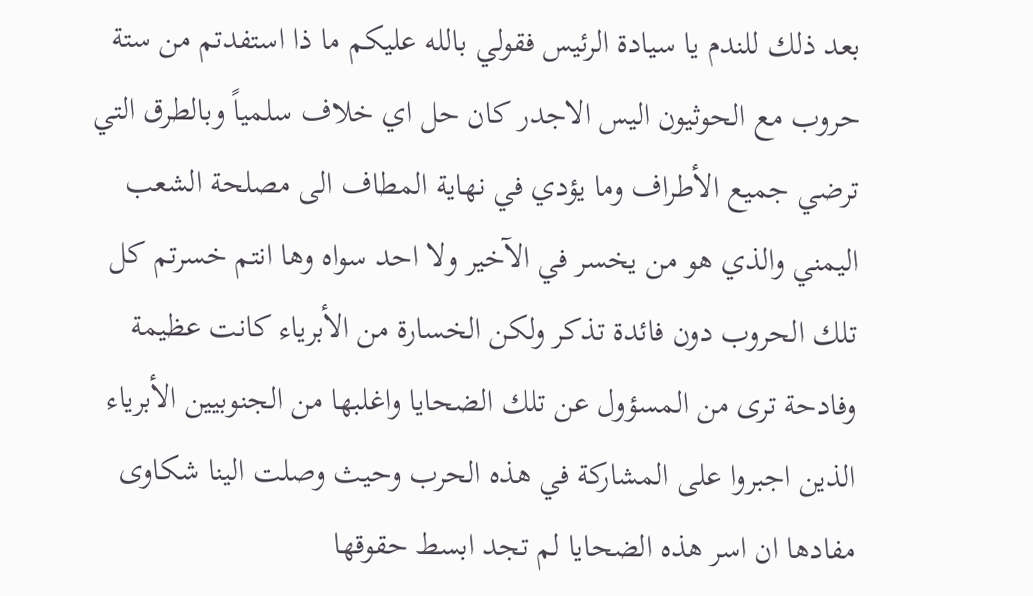بعد ذلك للندم يا سيادة الرئيس فقولي بالله عليكم ما ذا استفدتم من ستة حروب مع الحوثيون اليس الاجدر كان حل اي خلاف سلمياً وبالطرق التي ترضي جميع الأطراف وما يؤدي في نهاية المطاف الى مصلحة الشعب اليمني والذي هو من يخسر في الآخير ولا احد سواه وها انتم خسرتم كل تلك الحروب دون فائدة تذكر ولكن الخسارة من الأبرياء كانت عظيمة وفادحة ترى من المسؤول عن تلك الضحايا واغلبها من الجنوبيين الأبرياء الذين اجبروا على المشاركة في هذه الحرب وحيث وصلت الينا شكاوى مفادها ان اسر هذه الضحايا لم تجد ابسط حقوقها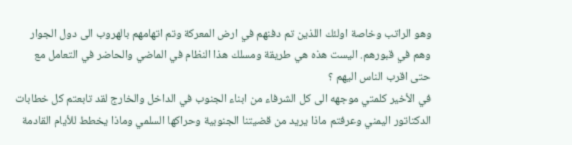وهو الراتب وخاصة اولئك اللذين تم دفنهم في ارض المعركة وتم اتهامهم بالهروب الى دول الجوار وهم في قبورهم. اليست هذه هي طريقة ومسلك هذا النظام في الماضي والحاضر في التعامل مع حتى اقرب الناس اليهم ؟
في الأخير كلمتي موجهه الى كل الشرفاء من ابناء الجنوب في الداخل والخارج لقد تابعتم كل خطابات الدكتاتور اليمني وعرفتم ماذا يريد من قضيتنا الجنوبية وحراكها السلمي وماذا يخطط للأيام القادمة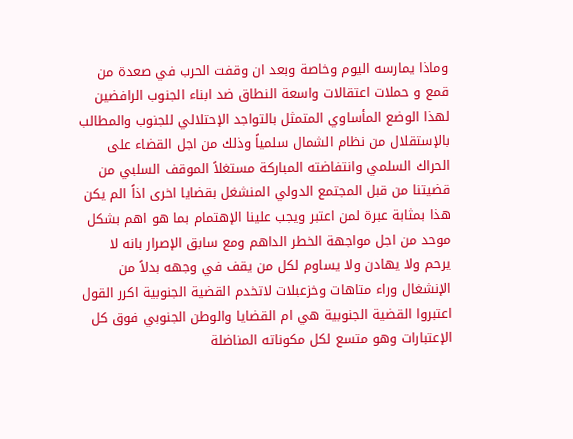وماذا يمارسه اليوم وخاصة وبعد ان وقفت الحرب في صعدة من قمع و حملات اعتقالات واسعة النطاق ضد ابناء الجنوب الرافضين لهذا الوضع المأساوي المتمثل بالتواجد الإحتلالي للجنوب والمطالب بالإستقلال من نظام الشمال سلمياً وذلك من اجل القضاء على الحراك السلمي وانتفاضته المباركة مستغلاً الموقف السلبي من قضيتنا من قبل المجتمع الدولي المنشغل بقضايا اخرى اذاً الم يكن هذا بمثابة عبرة لمن اعتبر ويجب علينا الإهتمام بما هو اهم بشكل موحد من اجل مواجهة الخطر الداهم ومع سابق الإصرار بانه لا يرحم ولا يهادن ولا يساوم لكل من يقف في وجهه بدلاً من الإنشغال وراء متاهات وخزعبلات لاتخدم القضية الجنوبية اكرر القول اعتبروا القضية الجنوبية هي ام القضايا والوطن الجنوبي فوق كل الإعتبارات وهو متسع لكل مكوناته المناضلة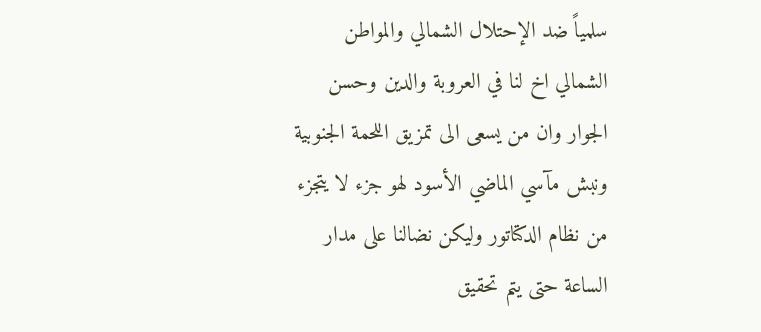سلمياً ضد الإحتلال الشمالي والمواطن الشمالي اخ لنا في العروبة والدين وحسن الجوار وان من يسعى الى تمزيق اللحمة الجنوبية ونبش مآسي الماضي الأسود لهو جزء لا يتجزء من نظام الدكتاتور وليكن نضالنا على مدار الساعة حتى يتم تحقيق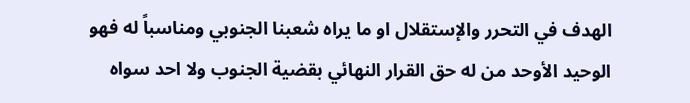الهدف في التحرر والإستقلال او ما يراه شعبنا الجنوبي ومناسباً له فهو الوحيد الأوحد من له حق القرار النهائي بقضية الجنوب ولا احد سواه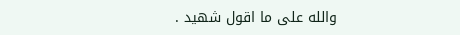والله على ما اقول شهيد .